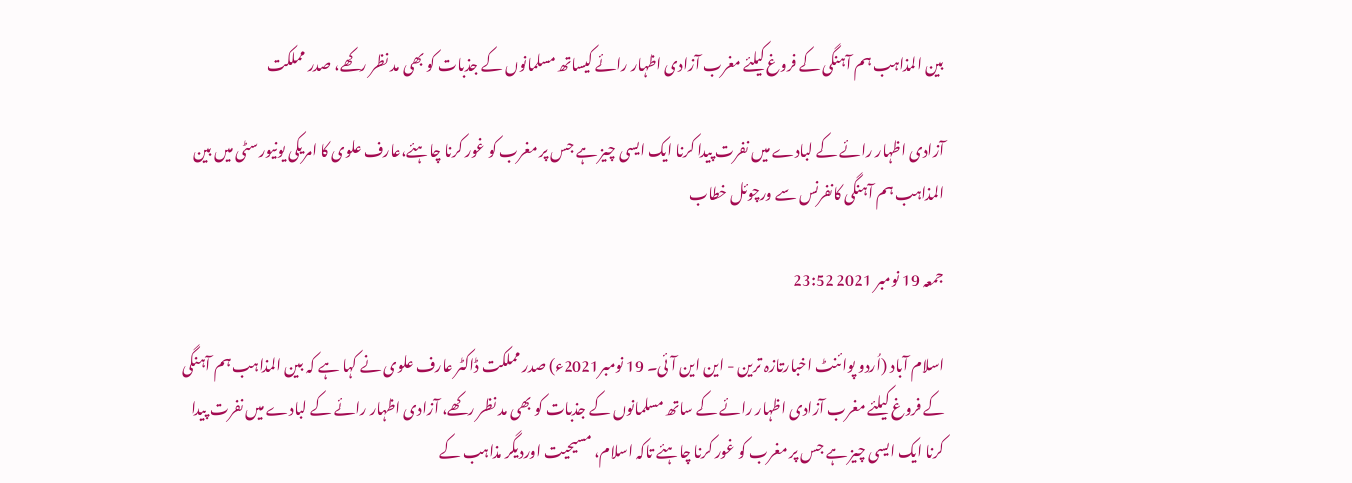بین المذاہب ہم آہنگی کے فروغ کیلئے مغرب آزادی اظہار رائے کیساتھ مسلمانوں کے جذبات کو بھی مد نظر رکھے، صدر مملکت

آزادی اظہار رائے کے لبادے میں نفرت پیدا کرنا ایک ایسی چیز ہے جس پر مغرب کو غور کرنا چاہئے،عارف علوی کا امریکی یونیورسٹی میں بین المذاہب ہم آہنگی کانفرنس سے ورچوئل خطاب

جمعہ 19 نومبر 2021 23:52

اسلام آباد (اُردو پوائنٹ اخبارتازہ ترین - این این آئی۔ 19 نومبر2021ء) صدر مملکت ڈاکٹر عارف علوی نے کہا ہے کہ بین المذاہب ہم آہنگی کے فروغ کیلئے مغرب آزادی اظہار رائے کے ساتھ مسلمانوں کے جذبات کو بھی مد نظر رکھے، آزادی اظہار رائے کے لبادے میں نفرت پیدا کرنا ایک ایسی چیز ہے جس پر مغرب کو غور کرنا چاہئے تاکہ اسلام، مسیحیت اوردیگر مذاہب کے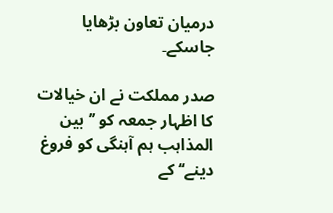درمیان تعاون بڑھایا جاسکے۔

صدر مملکت نے ان خیالات کا اظہار جمعہ کو ’’ بین المذاہب ہم آہنگی کو فروغ دینے‘‘ کے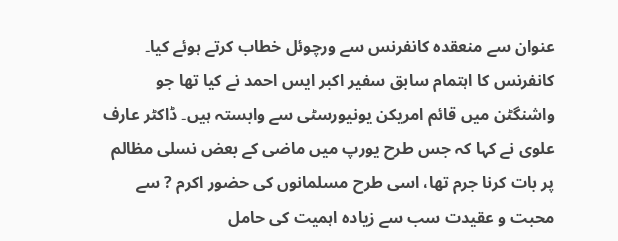عنوان سے منعقدہ کانفرنس سے ورچوئل خطاب کرتے ہوئے کیا۔ کانفرنس کا اہتمام سابق سفیر اکبر ایس احمد نے کیا تھا جو واشنگٹن میں قائم امریکن یونیورسٹی سے وابستہ ہیں۔ ڈاکٹر عارف علوی نے کہا کہ جس طرح یورپ میں ماضی کے بعض نسلی مظالم پر بات کرنا جرم تھا، اسی طرح مسلمانوں کی حضور اکرم ? سے محبت و عقیدت سب سے زیادہ اہمیت کی حامل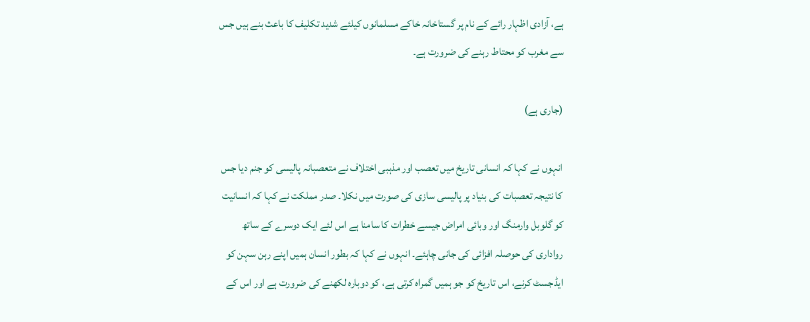ہے، آزادی اظہار رائے کے نام پر گستاخانہ خاکے مسلمانوں کیلئے شدید تکلیف کا باعث بنے ہیں جس سے مغرب کو محتاط رہنے کی ضرورت ہے۔

(جاری ہے)

انہوں نے کہا کہ انسانی تاریخ میں تعصب اور مذہبی اختلاف نے متعصبانہ پالیسی کو جنم دیا جس کا نتیجہ تعصبات کی بنیاد پر پالیسی سازی کی صورت میں نکلا۔ صدر مملکت نے کہا کہ انسانیت کو گلوبل وارمنگ اور وبائی امراض جیسے خطرات کا سامنا ہے اس لئے ایک دوسرے کے ساتھ رواداری کی حوصلہ افزائی کی جانی چاہئے۔ انہوں نے کہا کہ بطور انسان ہمیں اپنے رہن سہن کو ایڈجسٹ کرنے، اس تاریخ کو جو ہمیں گمراہ کرتی ہے، کو دوبارہ لکھنے کی ضرورت ہے اور اس کے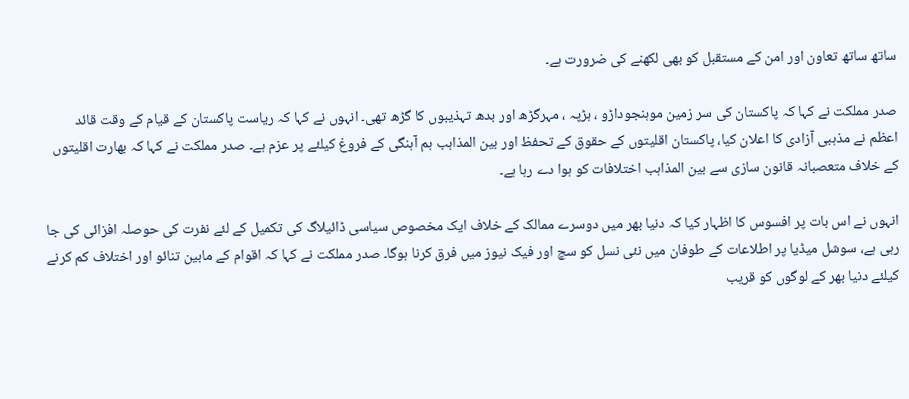ساتھ ساتھ تعاون اور امن کے مستقبل کو بھی لکھنے کی ضرورت ہے۔

صدر مملکت نے کہا کہ پاکستان کی سر زمین موہنجوداڑو ، ہڑپہ ، مہرگڑھ اور بدھ تہذیبوں کا گڑھ تھی۔ انہوں نے کہا کہ ریاست پاکستان کے قیام کے وقت قائد اعظم نے مذہبی آزادی کا اعلان کیا، پاکستان اقلیتوں کے حقوق کے تحفظ اور بین المذاہب ہم آہنگی کے فروغ کیلئے پر عزم ہے۔ صدر مملکت نے کہا کہ بھارت اقلیتوں کے خلاف متعصبانہ قانون سازی سے بین المذاہب اختلافات کو ہوا دے رہا ہے۔

انہوں نے اس بات پر افسوس کا اظہار کیا کہ دنیا بھر میں دوسرے ممالک کے خلاف ایک مخصوص سیاسی ڈائیلاگ کی تکمیل کے لئے نفرت کی حوصلہ افزائی کی جا رہی ہے، سوشل میڈیا پر اطلاعات کے طوفان میں نئی نسل کو سچ اور فیک نیوز میں فرق کرنا ہوگا۔ صدر مملکت نے کہا کہ اقوام کے مابین تنائو اور اختلاف کم کرنے کیلئے دنیا بھر کے لوگوں کو قریب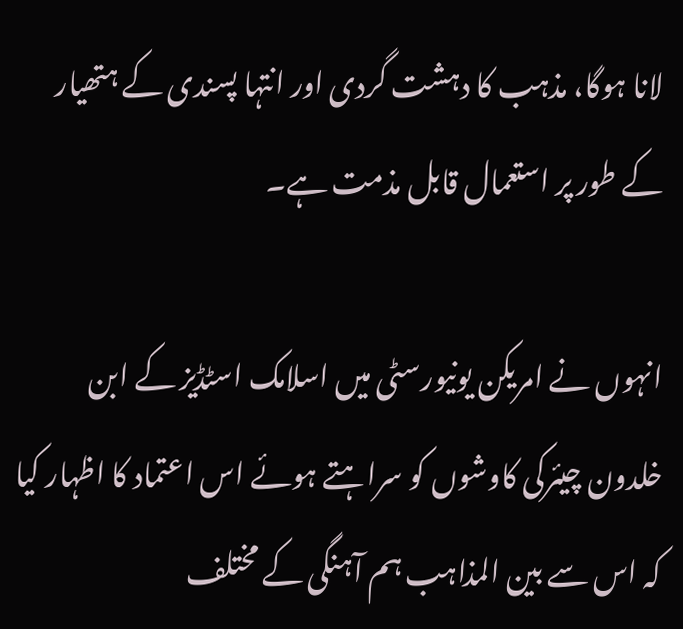لانا ہوگا، مذہب کا دہشت گردی اور انتہا پسندی کے ہتھیار کے طور پر استعمال قابل مذمت ہے۔

انہوں نے امریکن یونیورسٹی میں اسلامک اسٹڈیز کے ابن خلدون چیئرکی کاوشوں کو سراہتے ہوئے اس اعتماد کا اظہار کیا کہ اس سے بین المذاہب ہم آہنگی کے مختلف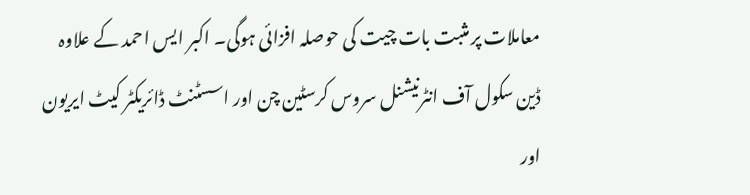معاملات پر مثبت بات چیت کی حوصلہ افزائی ہوگی۔ اکبر ایس احمد کے علاوہ ڈین سکول آف انٹرنیشنل سروس کرسٹین چن اور اسسٹنٹ ڈائریکٹر کیٹ ایریون اور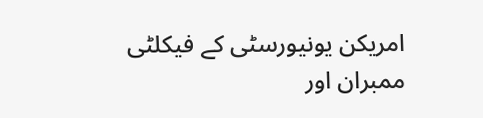امریکن یونیورسٹی کے فیکلٹی ممبران اور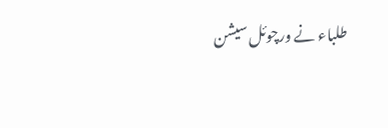طلباء نے ورچوئل سیشن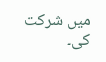میں شرکت کی۔